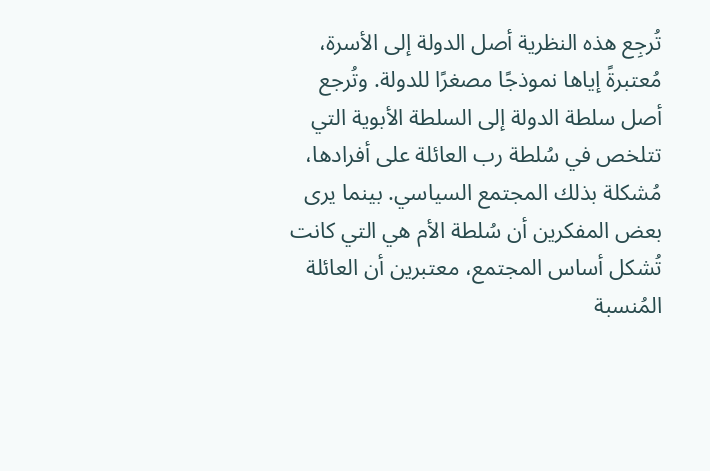تُرجِع هذه النظرية أصل الدولة إلى الأسرة، مُعتبرةً إياها نموذجًا مصغرًا للدولة. وتُرجع أصل سلطة الدولة إلى السلطة الأبوية التي تتلخص في سُلطة رب العائلة على أفرادها، مُشكلة بذلك المجتمع السياسي. بينما يرى بعض المفكرين أن سُلطة الأم هي التي كانت تُشكل أساس المجتمع، معتبرين أن العائلة المُنسبة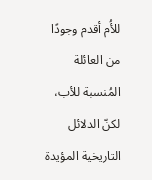للأُم أقدم وجودًا من العائلة المُنسبة للأب، لكنّ الدلائل التاريخية المؤيدة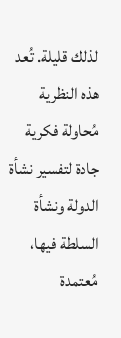لذلك قليلة. تُعد هذه النظرية مُحاولة فكرية جادة لتفسير نشأة الدولة ونشأة السلطة فيها، مُعتمدة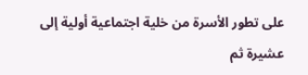على تطور الأسرة من خلية اجتماعية أولية إلى عشيرة ثم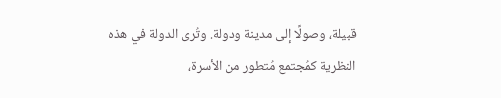قبيلة، وصولًا إلى مدينة ودولة. وتُرى الدولة في هذه النظرية كمُجتمع مُتطور من الأسرة،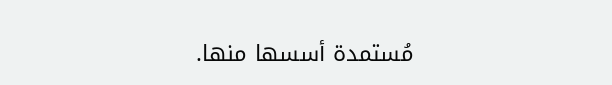مُستمدة أسسها منها.